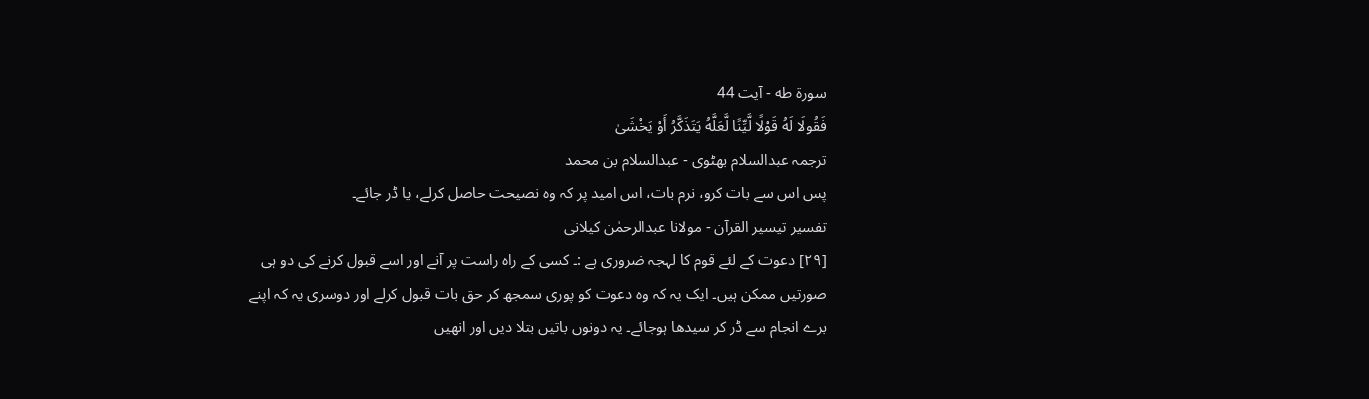سورة طه - آیت 44
فَقُولَا لَهُ قَوْلًا لَّيِّنًا لَّعَلَّهُ يَتَذَكَّرُ أَوْ يَخْشَىٰ
ترجمہ عبدالسلام بھٹوی - عبدالسلام بن محمد
پس اس سے بات کرو، نرم بات، اس امید پر کہ وہ نصیحت حاصل کرلے، یا ڈر جائے۔
تفسیر تیسیر القرآن - مولانا عبدالرحمٰن کیلانی
[٢٩] دعوت کے لئے قوم کا لہجہ ضروری ہے :۔ کسی کے راہ راست پر آنے اور اسے قبول کرنے کی دو ہی صورتیں ممکن ہیں۔ ایک یہ کہ وہ دعوت کو پوری سمجھ کر حق بات قبول کرلے اور دوسری یہ کہ اپنے برے انجام سے ڈر کر سیدھا ہوجائے۔ یہ دونوں باتیں بتلا دیں اور انھیں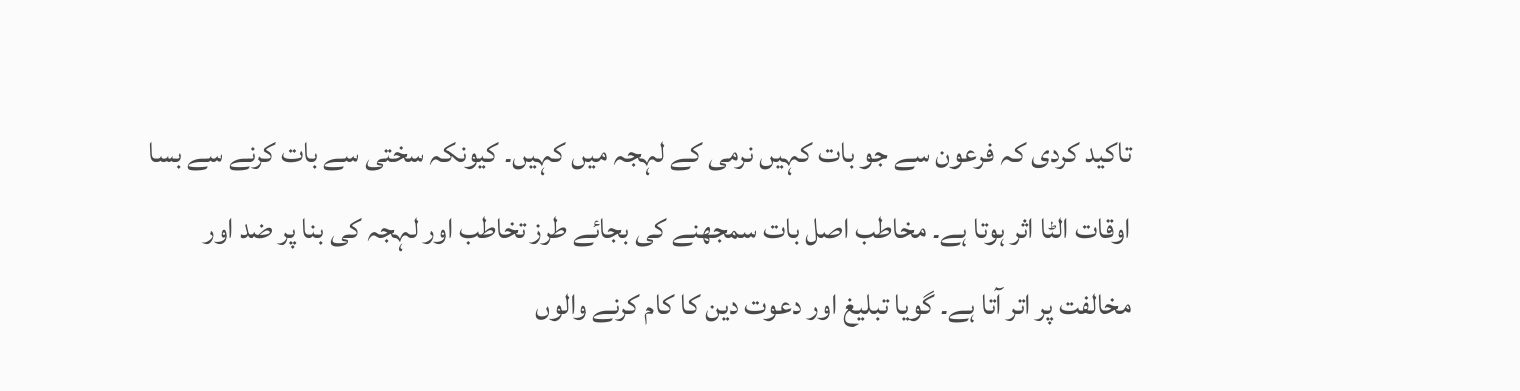تاکید کردی کہ فرعون سے جو بات کہیں نرمی کے لہجہ میں کہیں۔ کیونکہ سختی سے بات کرنے سے بسا اوقات الٹا اثر ہوتا ہے۔ مخاطب اصل بات سمجھنے کی بجائے طرز تخاطب اور لہجہ کی بنا پر ضد اور مخالفت پر اتر آتا ہے۔ گویا تبلیغ اور دعوت دین کا کام کرنے والوں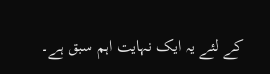کے لئے یہ ایک نہایت اہم سبق ہے۔